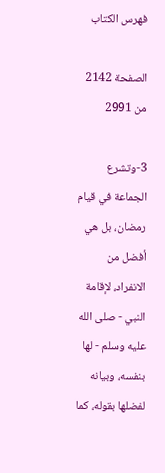فهرس الكتاب

الصفحة 2142 من 2991

3-وتشرع الجماعة في قيام رمضان، بل هي أفضل من الانفراد، لإقامة النبي - صلى الله عليه وسلم - لها بنفسه، وبيانه لفضلها بقوله، كما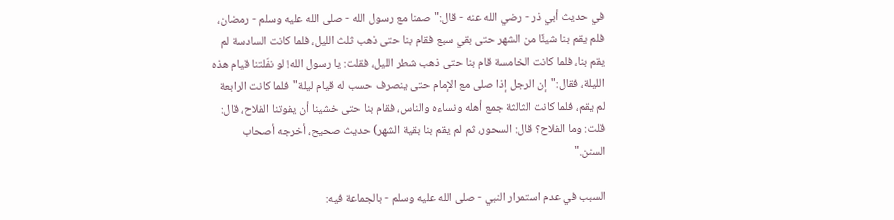في حديث أبي ذر - رضي الله عنه - قال:"صمنا مع رسول الله - صلى الله عليه وسلم - رمضان، فلم يقم بنا شيئًا من الشهر حتى بقي سبع فقام بنا حتى ذهب ثلث الليل، فلما كانت السادسة لم يقم بنا، فلما كانت الخامسة قام بنا حتى ذهب شطر الليل، فقلت: يا رسول الله! لو نفّلتنا قيام هذه الليلة، فقال:"إن الرجل إذا صلى مع الإمام حتى ينصرف حسب له قيام ليلة"فلما كانت الرابعة لم يقم، فلما كانت الثالثة جمع أهله ونساءه والناس، فقام بنا حتى خشينا أن يفوتنا الفلاح، قال: قلت: وما الفلاح؟ قال: السحور، ثم لم يقم بنا بقية الشهر) حديث صحيح، أخرجه أصحاب السنن."

السبب في عدم استمرار النبي - صلى الله عليه وسلم - بالجماعة فيه: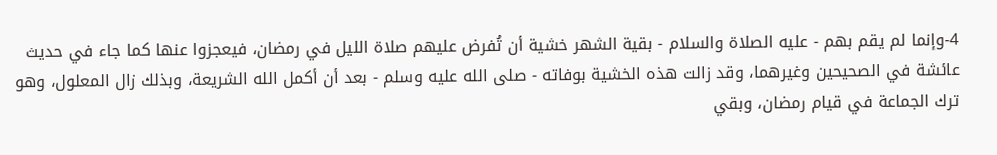4-وإنما لم يقم بهم - عليه الصلاة والسلام - بقية الشهر خشية أن تُفرض عليهم صلاة الليل في رمضان، فيعجزوا عنها كما جاء في حديث عائشة في الصحيحين وغيرهما، وقد زالت هذه الخشية بوفاته - صلى الله عليه وسلم - بعد أن أكمل الله الشريعة، وبذلك زال المعلول، وهو ترك الجماعة في قيام رمضان، وبقي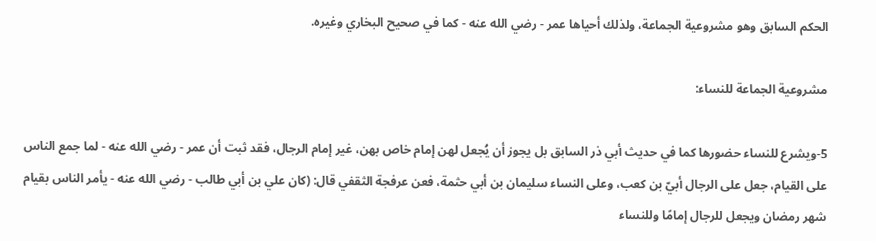الحكم السابق وهو مشروعية الجماعة، ولذلك أحياها عمر - رضي الله عنه - كما في صحيح البخاري وغيره.

مشروعية الجماعة للنساء:

5-ويشرع للنساء حضورها كما في حديث أبي ذر السابق بل يجوز أن يُجعل لهن إمام خاص بهن، غير إمام الرجال، فقد ثبت أن عمر - رضي الله عنه - لما جمع الناس على القيام، جعل على الرجال أبيّ بن كعب، وعلى النساء سليمان بن أبي حثمة، فعن عرفجة الثقفي قال: (كان علي بن أبي طالب - رضي الله عنه - يأمر الناس بقيام شهر رمضان ويجعل للرجال إمامًا وللنساء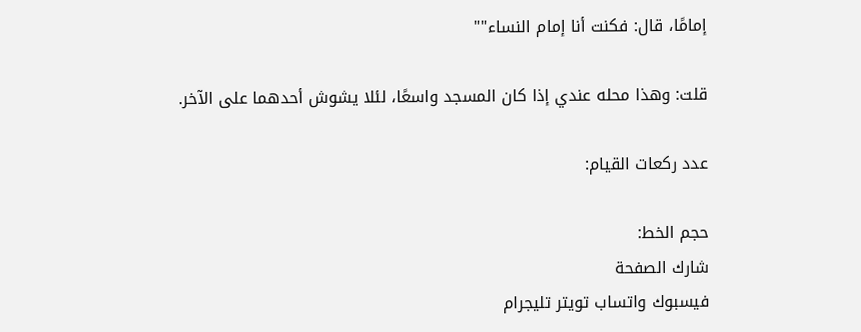إمامًا، قال: فكنت أنا إمام النساء""

قلت: وهذا محله عندي إذا كان المسجد واسعًا، لئلا يشوش أحدهما على الآخر.

عدد ركعات القيام:

حجم الخط:
شارك الصفحة
فيسبوك واتساب تويتر تليجرام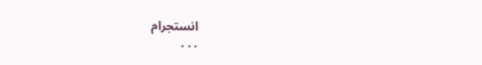انستجرام
. . .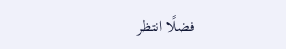فضلًا انتظر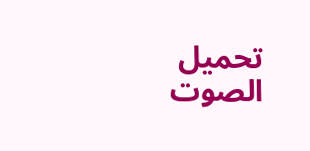تحميل الصوت